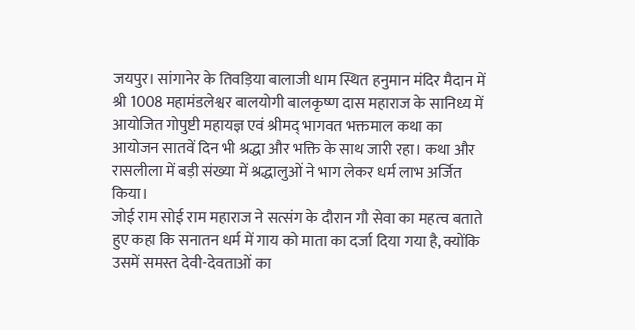जयपुर। सांगानेर के तिवड़िया बालाजी धाम स्थित हनुमान मंदिर मैदान में श्री 1008 महामंडलेश्वर बालयोगी बालकृष्ण दास महाराज के सानिध्य में आयोजित गोपुष्टी महायज्ञ एवं श्रीमद् भागवत भक्तमाल कथा का आयोजन सातवें दिन भी श्रद्धा और भक्ति के साथ जारी रहा। कथा और रासलीला में बड़ी संख्या में श्रद्धालुओं ने भाग लेकर धर्म लाभ अर्जित किया।
जोई राम सोई राम महाराज ने सत्संग के दौरान गौ सेवा का महत्व बताते हुए कहा कि सनातन धर्म में गाय को माता का दर्जा दिया गया है, क्योंकि उसमें समस्त देवी-देवताओं का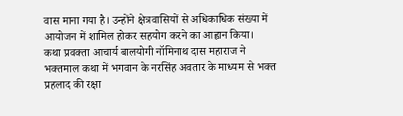वास माना गया है। उन्होंने क्षेत्रवासियों से अधिकाधिक संख्या में आयोजन में शामिल होकर सहयोग करने का आह्वान किया।
कथा प्रवक्ता आचार्य बालयोगी नॉमिनाथ दास महाराज ने भक्तमाल कथा में भगवान के नरसिंह अवतार के माध्यम से भक्त प्रहलाद की रक्षा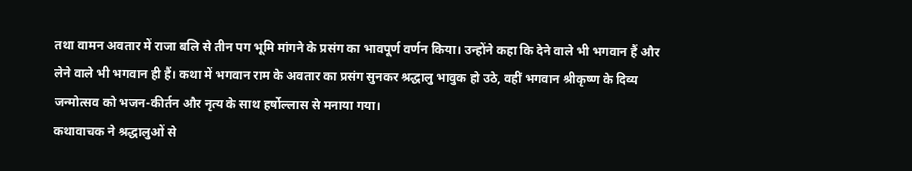तथा वामन अवतार में राजा बलि से तीन पग भूमि मांगने के प्रसंग का भावपूर्ण वर्णन किया। उन्होंने कहा कि देने वाले भी भगवान हैं और लेने वाले भी भगवान ही हैं। कथा में भगवान राम के अवतार का प्रसंग सुनकर श्रद्धालु भावुक हो उठे, वहीं भगवान श्रीकृष्ण के दिव्य जन्मोत्सव को भजन-कीर्तन और नृत्य के साथ हर्षोल्लास से मनाया गया।
कथावाचक ने श्रद्धालुओं से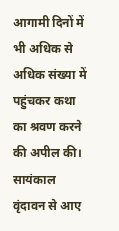आगामी दिनों में भी अधिक से अधिक संख्या में पहुंचकर कथा का श्रवण करने की अपील की। सायंकाल वृंदावन से आए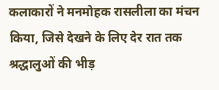कलाकारों ने मनमोहक रासलीला का मंचन किया, जिसे देखने के लिए देर रात तक श्रद्धालुओं की भीड़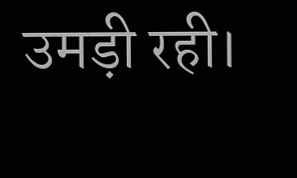उमड़ी रही।